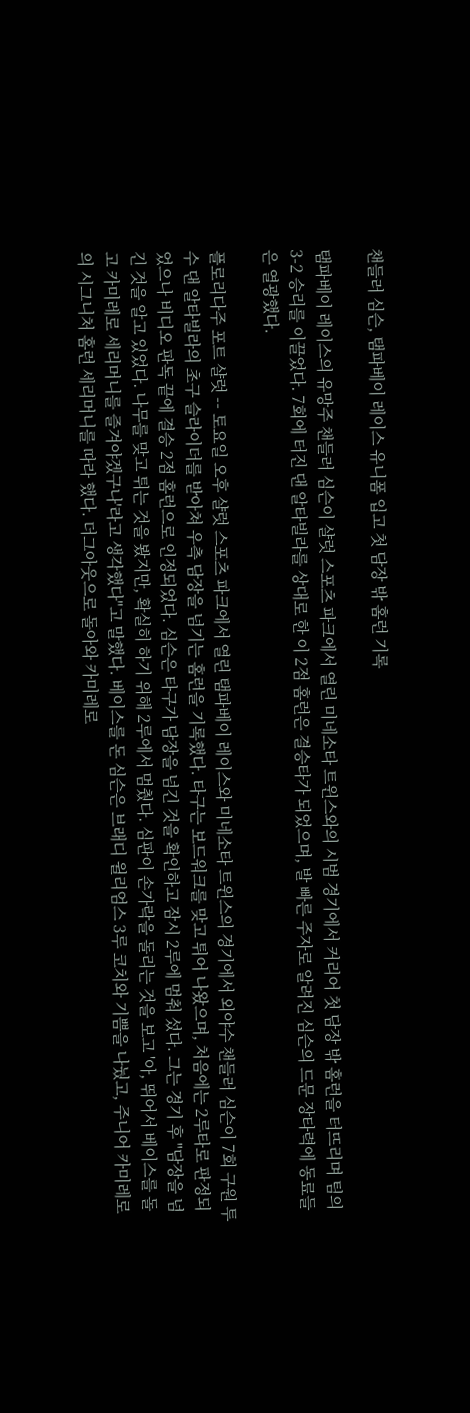챈들러 심슨, 탬파베이 레이스 유니폼 입고 첫 담장 밖 홈런 기록

탬파베이 레이스의 유망주 챈들러 심슨이 샬럿 스포츠 파크에서 열린 미네소타 트윈스와의 시범 경기에서 커리어 첫 담장 밖 홈런을 터뜨리며 팀의 3-2 승리를 이끌었다. 7회에 터진 댄 알타빌라를 상대로 한 이 2점 홈런은 결승타가 되었으며, 발 빠른 주자로 알려진 심슨의 드문 장타력에 동료들은 열광했다.

플로리다주 포트 샬럿 -- 토요일 오후 샬럿 스포츠 파크에서 열린 탬파베이 레이스와 미네소타 트윈스의 경기에서 외야수 챈들러 심슨이 7회 구원 투수 댄 알타빌라의 초구 슬라이더를 받아쳐 우측 담장을 넘기는 홈런을 기록했다. 타구는 보드워크를 맞고 튀어 나왔으며, 처음에는 2루타로 판정되었으나 비디오 판독 끝에 결승 2점 홈런으로 인정되었다. 심슨은 타구가 담장을 넘긴 것을 확인하고 잠시 2루에 멈춰 섰다. 그는 경기 후 "담장을 넘긴 것을 알고 있었다. 나무를 맞고 튀는 것을 봤지만, 확실히 하기 위해 2루에서 멈췄다. 심판이 손가락을 돌리는 것을 보고 '아, 뛰어서 베이스를 돌고 카미레로 세리머니를 즐겨야겠구나'라고 생각했다"고 말했다. 베이스를 돈 심슨은 브래디 윌리엄스 3루 코치와 기쁨을 나눴고, 주니어 카미레로의 시그니처 홈런 세리머니를 따라 했다. 더그아웃으로 돌아와 카미레로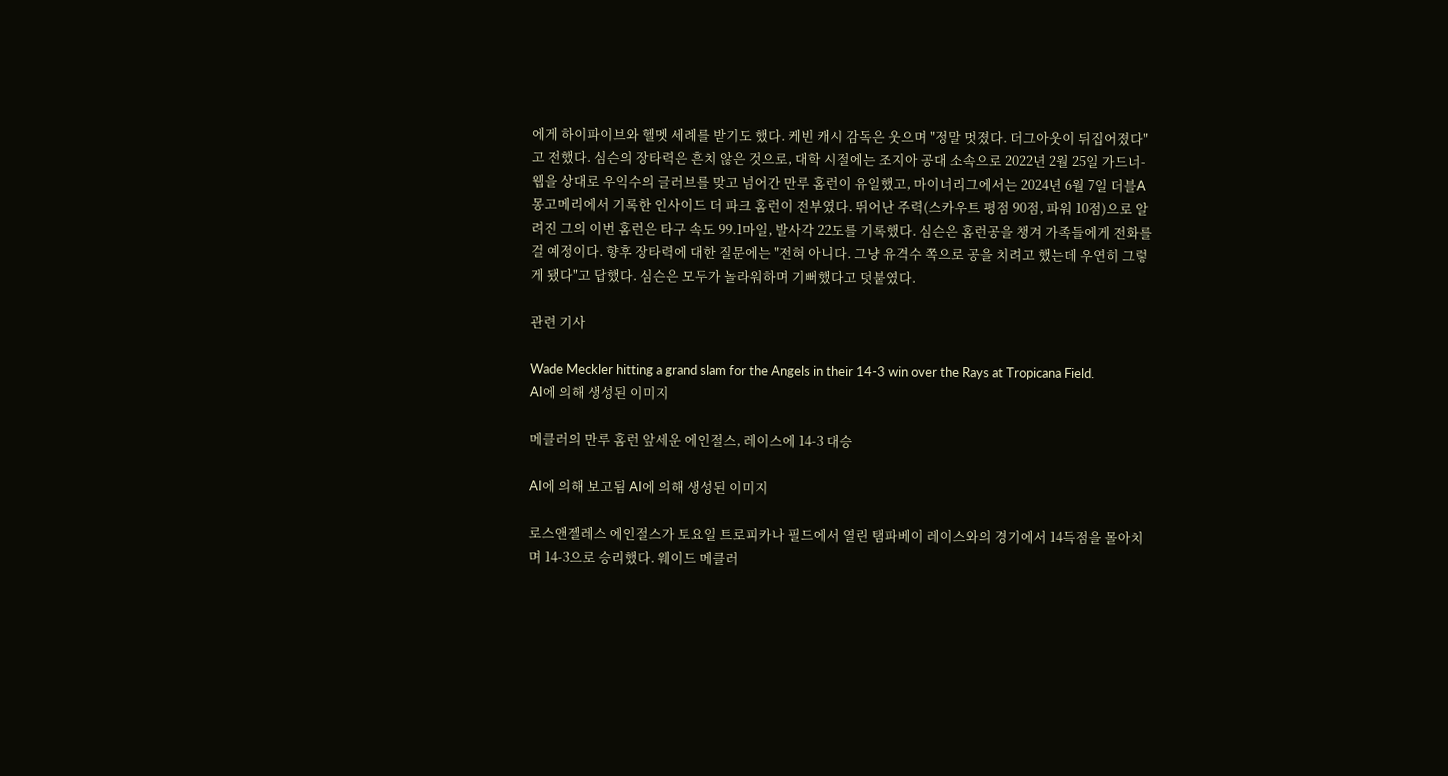에게 하이파이브와 헬멧 세례를 받기도 했다. 케빈 캐시 감독은 웃으며 "정말 멋졌다. 더그아웃이 뒤집어졌다"고 전했다. 심슨의 장타력은 흔치 않은 것으로, 대학 시절에는 조지아 공대 소속으로 2022년 2월 25일 가드너-웹을 상대로 우익수의 글러브를 맞고 넘어간 만루 홈런이 유일했고, 마이너리그에서는 2024년 6월 7일 더블A 몽고메리에서 기록한 인사이드 더 파크 홈런이 전부였다. 뛰어난 주력(스카우트 평점 90점, 파워 10점)으로 알려진 그의 이번 홈런은 타구 속도 99.1마일, 발사각 22도를 기록했다. 심슨은 홈런공을 챙겨 가족들에게 전화를 걸 예정이다. 향후 장타력에 대한 질문에는 "전혀 아니다. 그냥 유격수 쪽으로 공을 치려고 했는데 우연히 그렇게 됐다"고 답했다. 심슨은 모두가 놀라워하며 기뻐했다고 덧붙였다.

관련 기사

Wade Meckler hitting a grand slam for the Angels in their 14-3 win over the Rays at Tropicana Field.
AI에 의해 생성된 이미지

메클러의 만루 홈런 앞세운 에인절스, 레이스에 14-3 대승

AI에 의해 보고됨 AI에 의해 생성된 이미지

로스앤젤레스 에인절스가 토요일 트로피카나 필드에서 열린 탬파베이 레이스와의 경기에서 14득점을 몰아치며 14-3으로 승리했다. 웨이드 메클러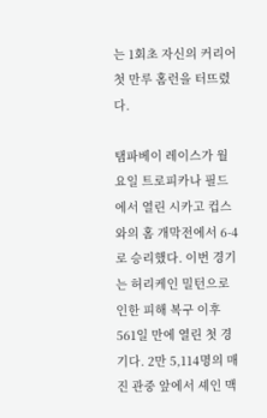는 1회초 자신의 커리어 첫 만루 홈런을 터뜨렸다.

탬파베이 레이스가 월요일 트로피카나 필드에서 열린 시카고 컵스와의 홈 개막전에서 6-4로 승리했다. 이번 경기는 허리케인 밀턴으로 인한 피해 복구 이후 561일 만에 열린 첫 경기다. 2만 5,114명의 매진 관중 앞에서 셰인 맥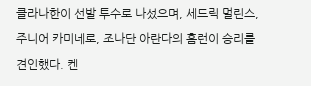클라나한이 선발 투수로 나섰으며, 세드릭 멀린스, 주니어 카미네로, 조나단 아란다의 홈런이 승리를 견인했다. 켄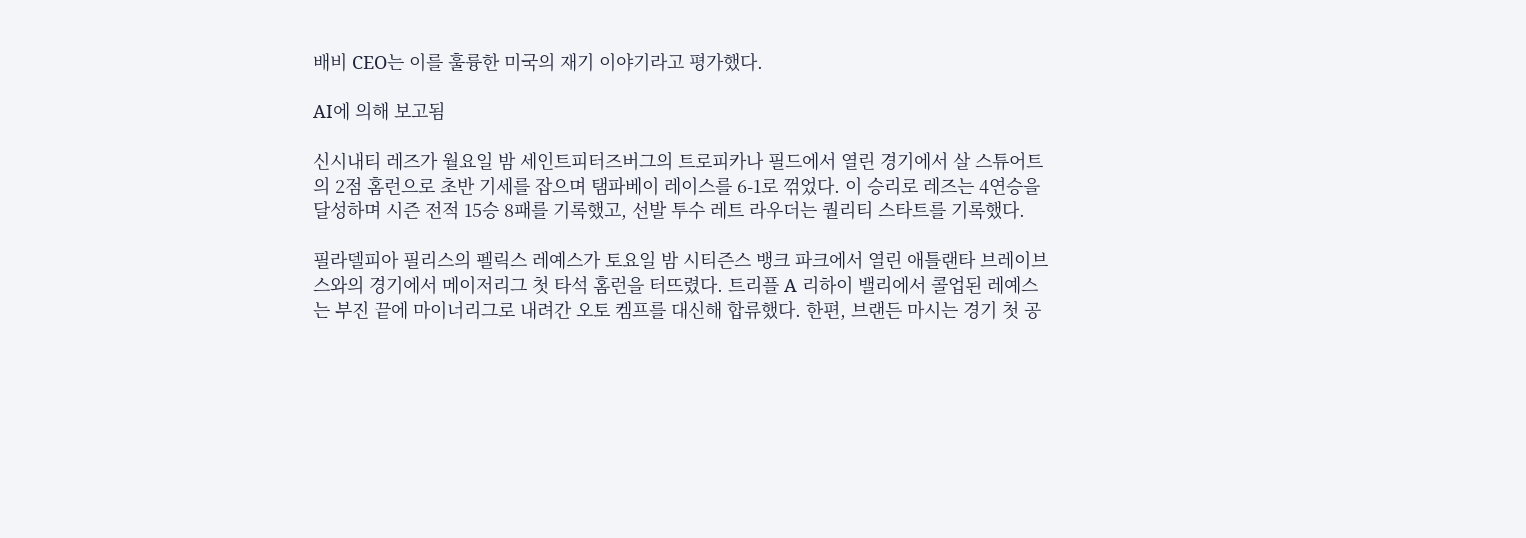배비 CEO는 이를 훌륭한 미국의 재기 이야기라고 평가했다.

AI에 의해 보고됨

신시내티 레즈가 월요일 밤 세인트피터즈버그의 트로피카나 필드에서 열린 경기에서 살 스튜어트의 2점 홈런으로 초반 기세를 잡으며 탬파베이 레이스를 6-1로 꺾었다. 이 승리로 레즈는 4연승을 달성하며 시즌 전적 15승 8패를 기록했고, 선발 투수 레트 라우더는 퀄리티 스타트를 기록했다.

필라델피아 필리스의 펠릭스 레예스가 토요일 밤 시티즌스 뱅크 파크에서 열린 애틀랜타 브레이브스와의 경기에서 메이저리그 첫 타석 홈런을 터뜨렸다. 트리플 A 리하이 밸리에서 콜업된 레예스는 부진 끝에 마이너리그로 내려간 오토 켐프를 대신해 합류했다. 한편, 브랜든 마시는 경기 첫 공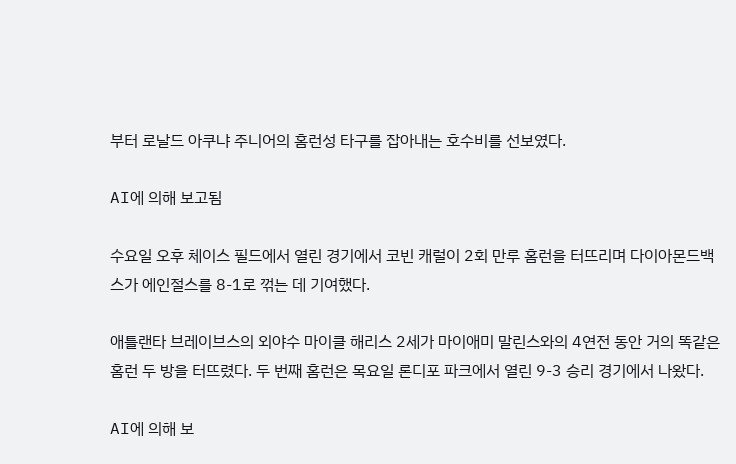부터 로날드 아쿠냐 주니어의 홈런성 타구를 잡아내는 호수비를 선보였다.

AI에 의해 보고됨

수요일 오후 체이스 필드에서 열린 경기에서 코빈 캐럴이 2회 만루 홈런을 터뜨리며 다이아몬드백스가 에인절스를 8-1로 꺾는 데 기여했다.

애틀랜타 브레이브스의 외야수 마이클 해리스 2세가 마이애미 말린스와의 4연전 동안 거의 똑같은 홈런 두 방을 터뜨렸다. 두 번째 홈런은 목요일 론디포 파크에서 열린 9-3 승리 경기에서 나왔다.

AI에 의해 보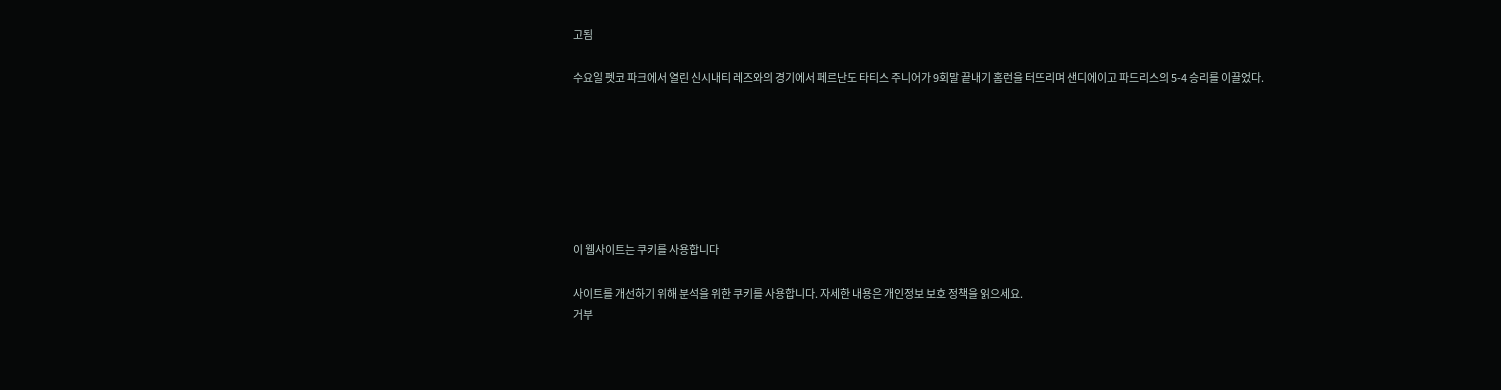고됨

수요일 펫코 파크에서 열린 신시내티 레즈와의 경기에서 페르난도 타티스 주니어가 9회말 끝내기 홈런을 터뜨리며 샌디에이고 파드리스의 5-4 승리를 이끌었다.







이 웹사이트는 쿠키를 사용합니다

사이트를 개선하기 위해 분석을 위한 쿠키를 사용합니다. 자세한 내용은 개인정보 보호 정책을 읽으세요.
거부